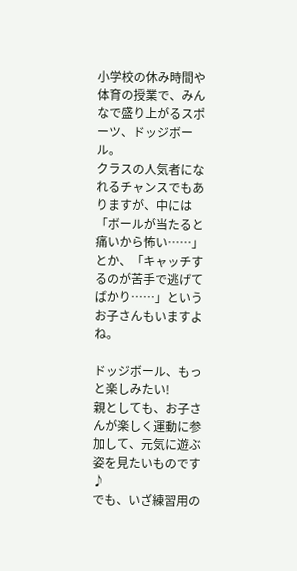小学校の休み時間や体育の授業で、みんなで盛り上がるスポーツ、ドッジボール。
クラスの人気者になれるチャンスでもありますが、中には「ボールが当たると痛いから怖い……」とか、「キャッチするのが苦手で逃げてばかり……」というお子さんもいますよね。

ドッジボール、もっと楽しみたい!
親としても、お子さんが楽しく運動に参加して、元気に遊ぶ姿を見たいものです♪
でも、いざ練習用の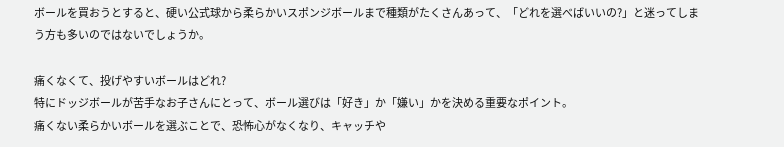ボールを買おうとすると、硬い公式球から柔らかいスポンジボールまで種類がたくさんあって、「どれを選べばいいの?」と迷ってしまう方も多いのではないでしょうか。

痛くなくて、投げやすいボールはどれ?
特にドッジボールが苦手なお子さんにとって、ボール選びは「好き」か「嫌い」かを決める重要なポイント。
痛くない柔らかいボールを選ぶことで、恐怖心がなくなり、キャッチや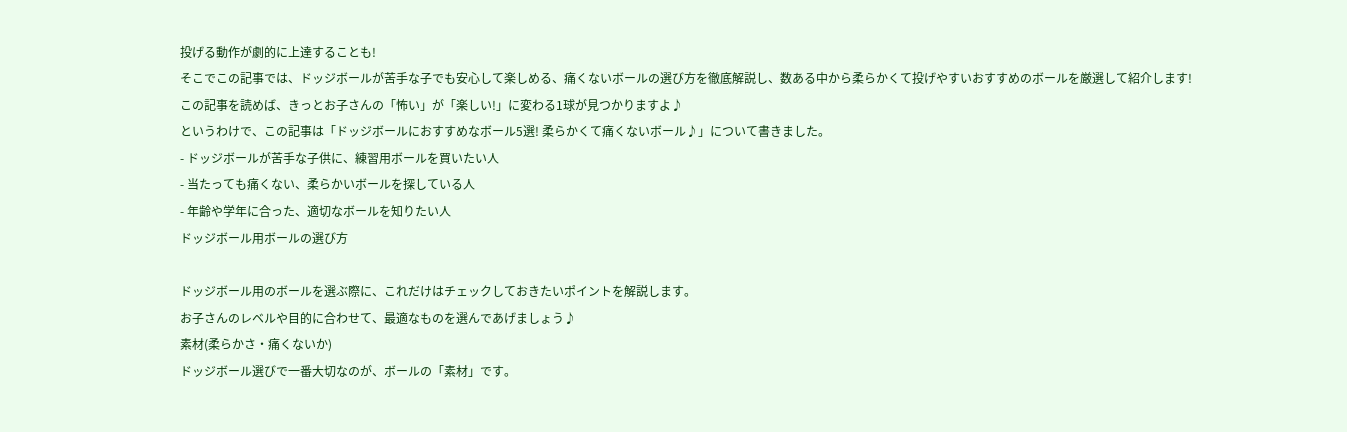投げる動作が劇的に上達することも!
そこでこの記事では、ドッジボールが苦手な子でも安心して楽しめる、痛くないボールの選び方を徹底解説し、数ある中から柔らかくて投げやすいおすすめのボールを厳選して紹介します!
この記事を読めば、きっとお子さんの「怖い」が「楽しい!」に変わる1球が見つかりますよ♪
というわけで、この記事は「ドッジボールにおすすめなボール5選! 柔らかくて痛くないボール♪」について書きました。
- ドッジボールが苦手な子供に、練習用ボールを買いたい人
- 当たっても痛くない、柔らかいボールを探している人
- 年齢や学年に合った、適切なボールを知りたい人
ドッジボール用ボールの選び方

ドッジボール用のボールを選ぶ際に、これだけはチェックしておきたいポイントを解説します。
お子さんのレベルや目的に合わせて、最適なものを選んであげましょう♪
素材(柔らかさ・痛くないか)
ドッジボール選びで一番大切なのが、ボールの「素材」です。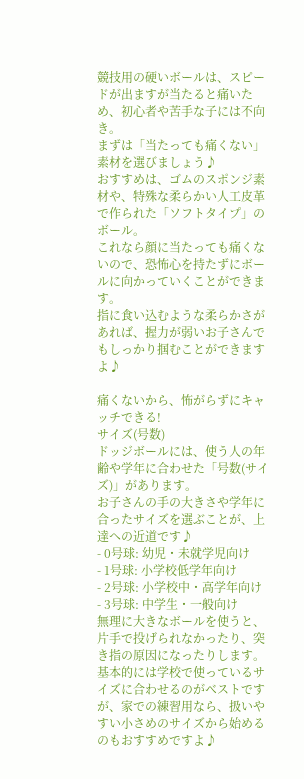競技用の硬いボールは、スピードが出ますが当たると痛いため、初心者や苦手な子には不向き。
まずは「当たっても痛くない」素材を選びましょう♪
おすすめは、ゴムのスポンジ素材や、特殊な柔らかい人工皮革で作られた「ソフトタイプ」のボール。
これなら顔に当たっても痛くないので、恐怖心を持たずにボールに向かっていくことができます。
指に食い込むような柔らかさがあれば、握力が弱いお子さんでもしっかり掴むことができますよ♪

痛くないから、怖がらずにキャッチできる!
サイズ(号数)
ドッジボールには、使う人の年齢や学年に合わせた「号数(サイズ)」があります。
お子さんの手の大きさや学年に合ったサイズを選ぶことが、上達への近道です♪
- 0号球: 幼児・未就学児向け
- 1号球: 小学校低学年向け
- 2号球: 小学校中・高学年向け
- 3号球: 中学生・一般向け
無理に大きなボールを使うと、片手で投げられなかったり、突き指の原因になったりします。
基本的には学校で使っているサイズに合わせるのがベストですが、家での練習用なら、扱いやすい小さめのサイズから始めるのもおすすめですよ♪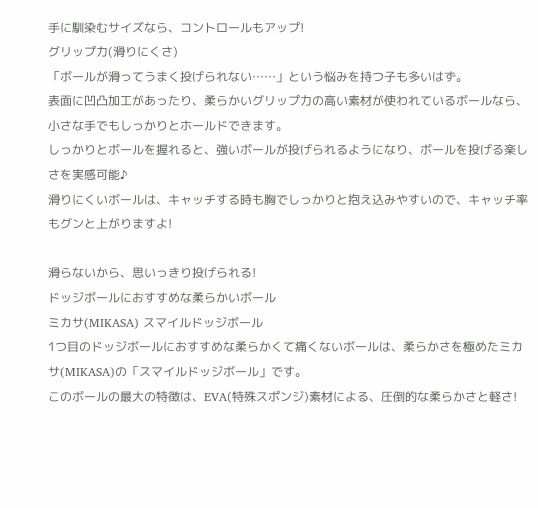手に馴染むサイズなら、コントロールもアップ!
グリップ力(滑りにくさ)
「ボールが滑ってうまく投げられない……」という悩みを持つ子も多いはず。
表面に凹凸加工があったり、柔らかいグリップ力の高い素材が使われているボールなら、小さな手でもしっかりとホールドできます。
しっかりとボールを握れると、強いボールが投げられるようになり、ボールを投げる楽しさを実感可能♪
滑りにくいボールは、キャッチする時も胸でしっかりと抱え込みやすいので、キャッチ率もグンと上がりますよ!

滑らないから、思いっきり投げられる!
ドッジボールにおすすめな柔らかいボール
ミカサ(MIKASA) スマイルドッジボール
1つ目のドッジボールにおすすめな柔らかくて痛くないボールは、柔らかさを極めたミカサ(MIKASA)の「スマイルドッジボール」です。
このボールの最大の特徴は、EVA(特殊スポンジ)素材による、圧倒的な柔らかさと軽さ!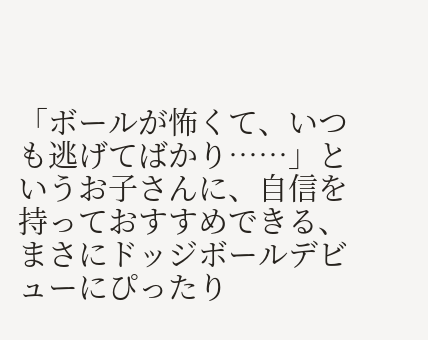「ボールが怖くて、いつも逃げてばかり……」というお子さんに、自信を持っておすすめできる、まさにドッジボールデビューにぴったり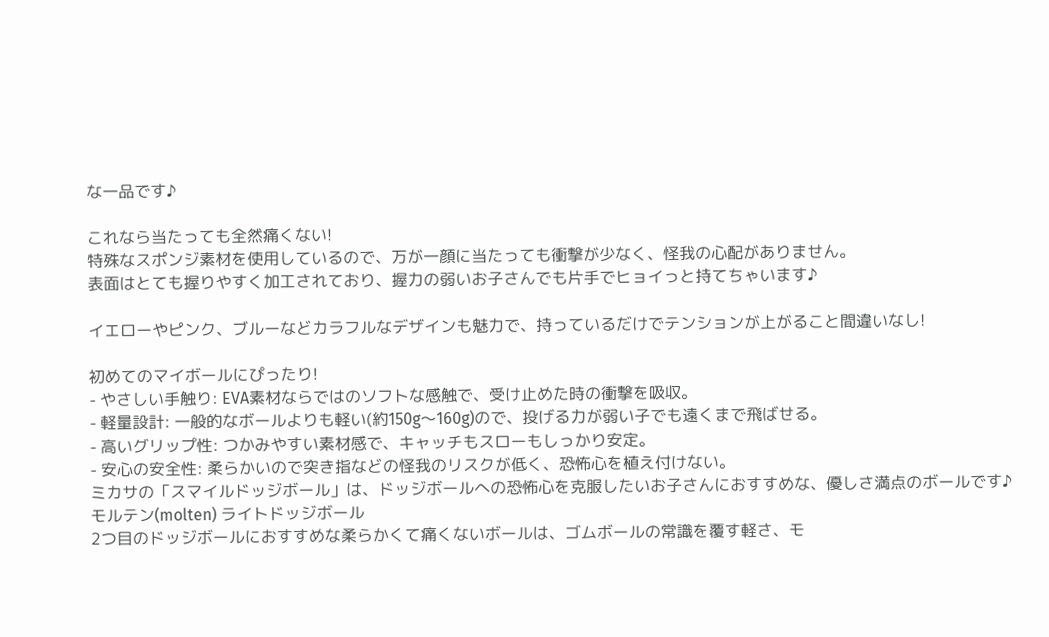な一品です♪

これなら当たっても全然痛くない!
特殊なスポンジ素材を使用しているので、万が一顔に当たっても衝撃が少なく、怪我の心配がありません。
表面はとても握りやすく加工されており、握力の弱いお子さんでも片手でヒョイっと持てちゃいます♪

イエローやピンク、ブルーなどカラフルなデザインも魅力で、持っているだけでテンションが上がること間違いなし!

初めてのマイボールにぴったり!
- やさしい手触り: EVA素材ならではのソフトな感触で、受け止めた時の衝撃を吸収。
- 軽量設計: 一般的なボールよりも軽い(約150g〜160g)ので、投げる力が弱い子でも遠くまで飛ばせる。
- 高いグリップ性: つかみやすい素材感で、キャッチもスローもしっかり安定。
- 安心の安全性: 柔らかいので突き指などの怪我のリスクが低く、恐怖心を植え付けない。
ミカサの「スマイルドッジボール」は、ドッジボールへの恐怖心を克服したいお子さんにおすすめな、優しさ満点のボールです♪
モルテン(molten) ライトドッジボール
2つ目のドッジボールにおすすめな柔らかくて痛くないボールは、ゴムボールの常識を覆す軽さ、モ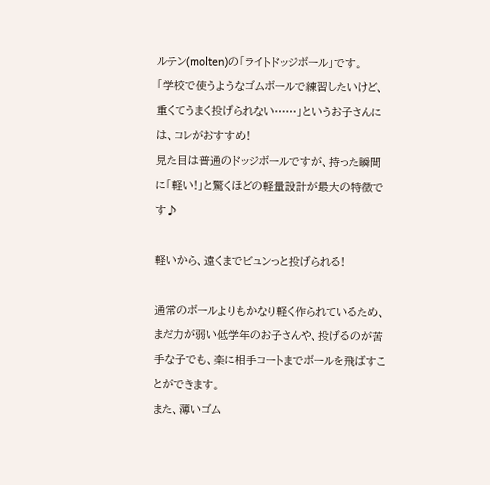ルテン(molten)の「ライトドッジボール」です。
「学校で使うようなゴムボールで練習したいけど、重くてうまく投げられない……」というお子さんには、コレがおすすめ!
見た目は普通のドッジボールですが、持った瞬間に「軽い!」と驚くほどの軽量設計が最大の特徴です♪

軽いから、遠くまでビュンっと投げられる!

通常のボールよりもかなり軽く作られているため、まだ力が弱い低学年のお子さんや、投げるのが苦手な子でも、楽に相手コートまでボールを飛ばすことができます。
また、薄いゴム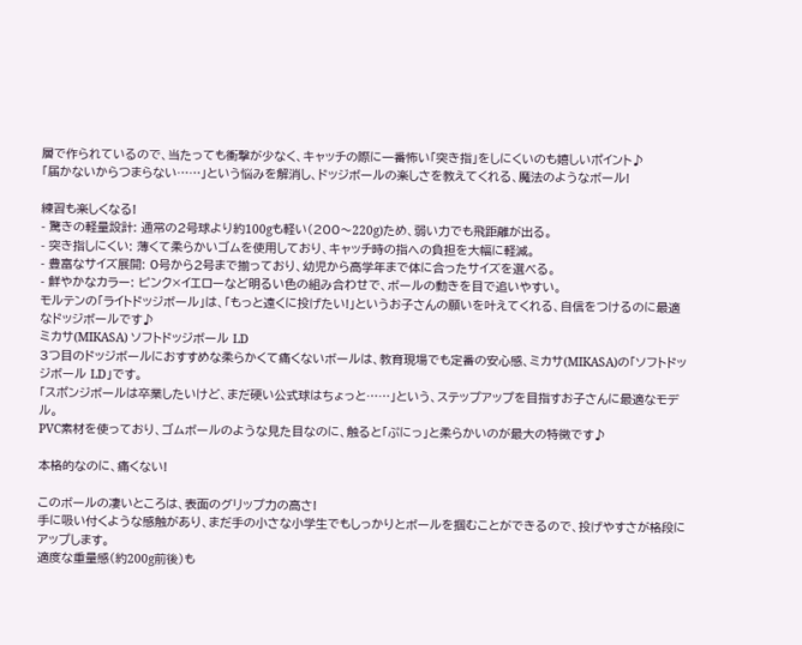層で作られているので、当たっても衝撃が少なく、キャッチの際に一番怖い「突き指」をしにくいのも嬉しいポイント♪
「届かないからつまらない……」という悩みを解消し、ドッジボールの楽しさを教えてくれる、魔法のようなボール!

練習も楽しくなる!
- 驚きの軽量設計: 通常の2号球より約100gも軽い(200〜220g)ため、弱い力でも飛距離が出る。
- 突き指しにくい: 薄くて柔らかいゴムを使用しており、キャッチ時の指への負担を大幅に軽減。
- 豊富なサイズ展開: 0号から2号まで揃っており、幼児から高学年まで体に合ったサイズを選べる。
- 鮮やかなカラー: ピンク×イエローなど明るい色の組み合わせで、ボールの動きを目で追いやすい。
モルテンの「ライトドッジボール」は、「もっと遠くに投げたい!」というお子さんの願いを叶えてくれる、自信をつけるのに最適なドッジボールです♪
ミカサ(MIKASA) ソフトドッジボール LD
3つ目のドッジボールにおすすめな柔らかくて痛くないボールは、教育現場でも定番の安心感、ミカサ(MIKASA)の「ソフトドッジボール LD」です。
「スポンジボールは卒業したいけど、まだ硬い公式球はちょっと……」という、ステップアップを目指すお子さんに最適なモデル。
PVC素材を使っており、ゴムボールのような見た目なのに、触ると「ぷにっ」と柔らかいのが最大の特徴です♪

本格的なのに、痛くない!

このボールの凄いところは、表面のグリップ力の高さ!
手に吸い付くような感触があり、まだ手の小さな小学生でもしっかりとボールを掴むことができるので、投げやすさが格段にアップします。
適度な重量感(約200g前後)も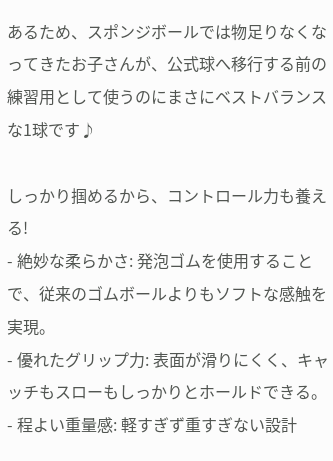あるため、スポンジボールでは物足りなくなってきたお子さんが、公式球へ移行する前の練習用として使うのにまさにベストバランスな1球です♪

しっかり掴めるから、コントロール力も養える!
- 絶妙な柔らかさ: 発泡ゴムを使用することで、従来のゴムボールよりもソフトな感触を実現。
- 優れたグリップ力: 表面が滑りにくく、キャッチもスローもしっかりとホールドできる。
- 程よい重量感: 軽すぎず重すぎない設計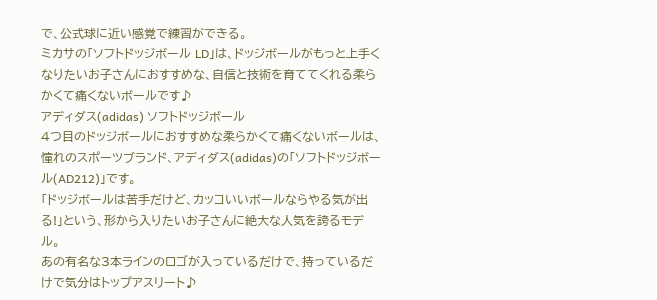で、公式球に近い感覚で練習ができる。
ミカサの「ソフトドッジボール LD」は、ドッジボールがもっと上手くなりたいお子さんにおすすめな、自信と技術を育ててくれる柔らかくて痛くないボールです♪
アディダス(adidas) ソフトドッジボール
4つ目のドッジボールにおすすめな柔らかくて痛くないボールは、憧れのスポーツブランド、アディダス(adidas)の「ソフトドッジボール(AD212)」です。
「ドッジボールは苦手だけど、カッコいいボールならやる気が出る!」という、形から入りたいお子さんに絶大な人気を誇るモデル。
あの有名な3本ラインのロゴが入っているだけで、持っているだけで気分はトップアスリート♪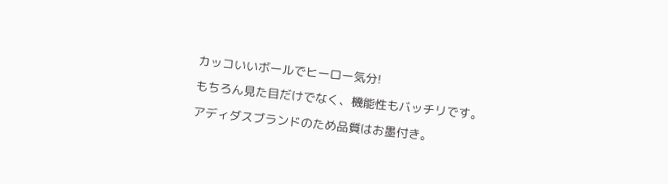カッコいいボールでヒーロー気分!
もちろん見た目だけでなく、機能性もバッチリです。
アディダスブランドのため品質はお墨付き。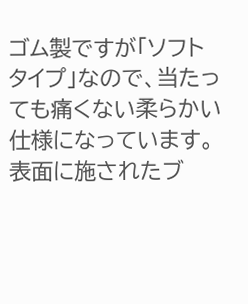ゴム製ですが「ソフトタイプ」なので、当たっても痛くない柔らかい仕様になっています。
表面に施されたブ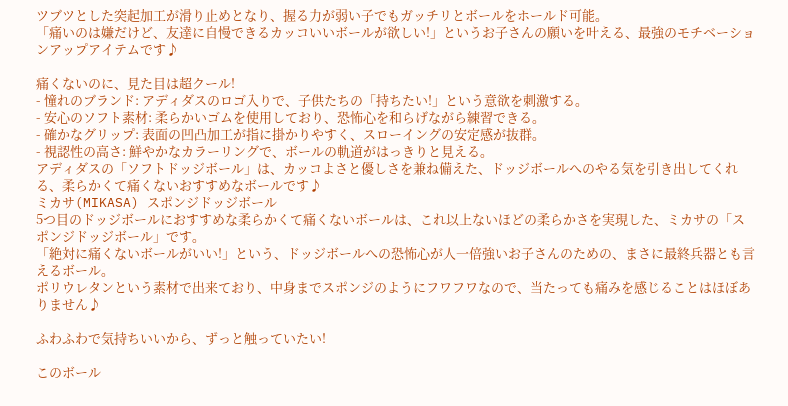ツブツとした突起加工が滑り止めとなり、握る力が弱い子でもガッチリとボールをホールド可能。
「痛いのは嫌だけど、友達に自慢できるカッコいいボールが欲しい!」というお子さんの願いを叶える、最強のモチベーションアップアイテムです♪

痛くないのに、見た目は超クール!
- 憧れのブランド: アディダスのロゴ入りで、子供たちの「持ちたい!」という意欲を刺激する。
- 安心のソフト素材: 柔らかいゴムを使用しており、恐怖心を和らげながら練習できる。
- 確かなグリップ: 表面の凹凸加工が指に掛かりやすく、スローイングの安定感が抜群。
- 視認性の高さ: 鮮やかなカラーリングで、ボールの軌道がはっきりと見える。
アディダスの「ソフトドッジボール」は、カッコよさと優しさを兼ね備えた、ドッジボールへのやる気を引き出してくれる、柔らかくて痛くないおすすめなボールです♪
ミカサ(MIKASA) スポンジドッジボール
5つ目のドッジボールにおすすめな柔らかくて痛くないボールは、これ以上ないほどの柔らかさを実現した、ミカサの「スポンジドッジボール」です。
「絶対に痛くないボールがいい!」という、ドッジボールへの恐怖心が人一倍強いお子さんのための、まさに最終兵器とも言えるボール。
ポリウレタンという素材で出来ており、中身までスポンジのようにフワフワなので、当たっても痛みを感じることはほぼありません♪

ふわふわで気持ちいいから、ずっと触っていたい!

このボール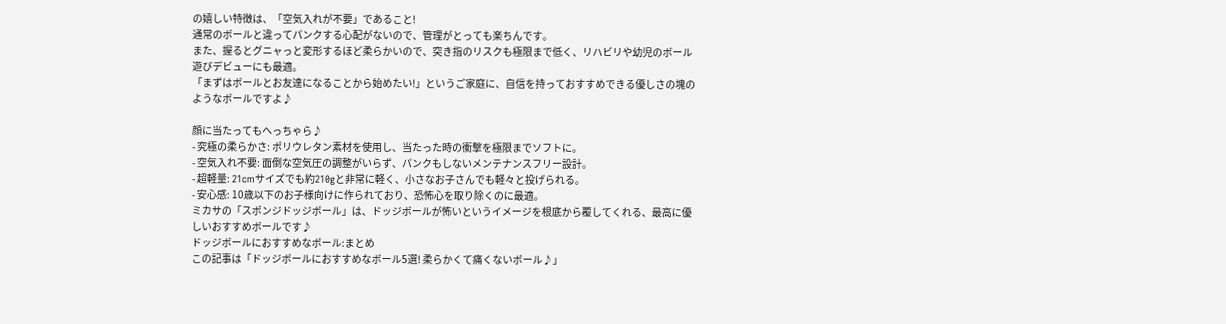の嬉しい特徴は、「空気入れが不要」であること!
通常のボールと違ってパンクする心配がないので、管理がとっても楽ちんです。
また、握るとグニャっと変形するほど柔らかいので、突き指のリスクも極限まで低く、リハビリや幼児のボール遊びデビューにも最適。
「まずはボールとお友達になることから始めたい!」というご家庭に、自信を持っておすすめできる優しさの塊のようなボールですよ♪

顔に当たってもへっちゃら♪
- 究極の柔らかさ: ポリウレタン素材を使用し、当たった時の衝撃を極限までソフトに。
- 空気入れ不要: 面倒な空気圧の調整がいらず、パンクもしないメンテナンスフリー設計。
- 超軽量: 21cmサイズでも約210gと非常に軽く、小さなお子さんでも軽々と投げられる。
- 安心感: 10歳以下のお子様向けに作られており、恐怖心を取り除くのに最適。
ミカサの「スポンジドッジボール」は、ドッジボールが怖いというイメージを根底から覆してくれる、最高に優しいおすすめボールです♪
ドッジボールにおすすめなボール:まとめ
この記事は「ドッジボールにおすすめなボール5選! 柔らかくて痛くないボール♪」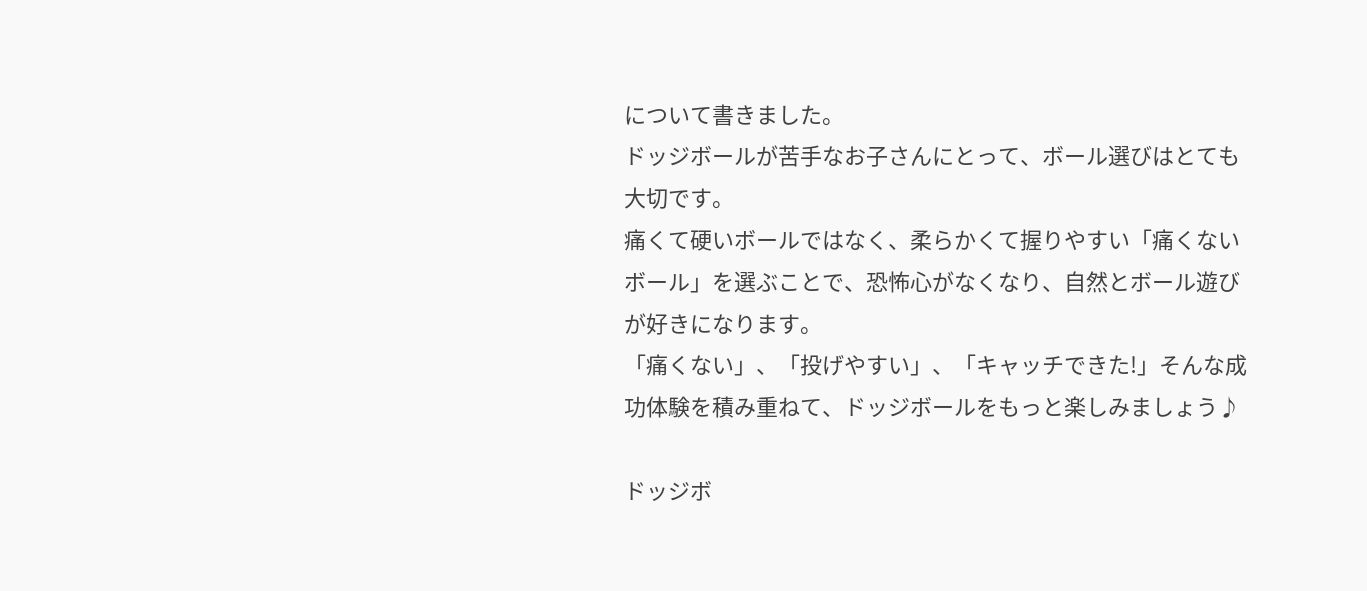について書きました。
ドッジボールが苦手なお子さんにとって、ボール選びはとても大切です。
痛くて硬いボールではなく、柔らかくて握りやすい「痛くないボール」を選ぶことで、恐怖心がなくなり、自然とボール遊びが好きになります。
「痛くない」、「投げやすい」、「キャッチできた!」そんな成功体験を積み重ねて、ドッジボールをもっと楽しみましょう♪

ドッジボ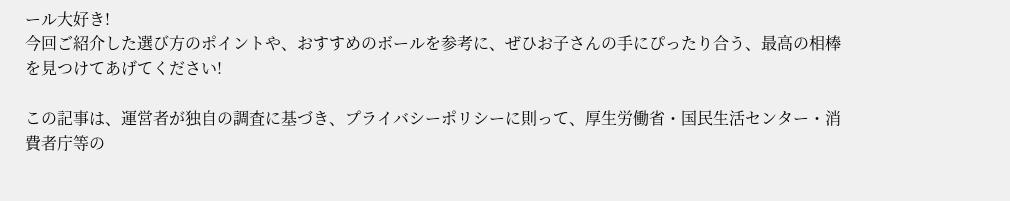ール大好き!
今回ご紹介した選び方のポイントや、おすすめのボールを参考に、ぜひお子さんの手にぴったり合う、最高の相棒を見つけてあげてください!

この記事は、運営者が独自の調査に基づき、プライバシーポリシーに則って、厚生労働省・国民生活センター・消費者庁等の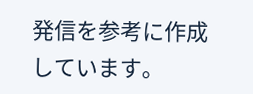発信を参考に作成しています。